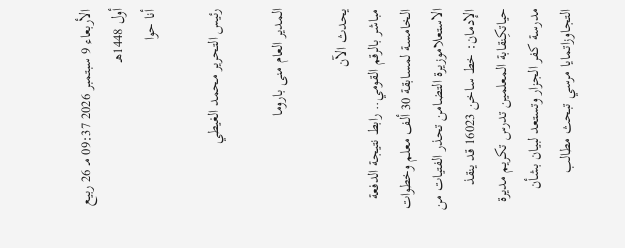الأربعاء 9 سبتمبر 2026 09:37 مـ 26 ربيع أول 1448هـ
أنا حوا

رئيس التحرير محمد الغيطي

المدير العام منى باروما

يحدث الآن
مباشر بالرقم القومي.. رابط نتيجة الدفعة الخامسة لمسابقة 30 ألف معلم وخطوات الاستعلاموزيرة التضامن تحذر الفتيات من الإدمان: خط ساخن 16023 قد ينقذ حياتكِنقابة المعلمين تدرس تكريم مديرة مدرسة كفر الجزار وتستعد لبيان بشأن التجاوزاتمايا مرسي تبحث مطالب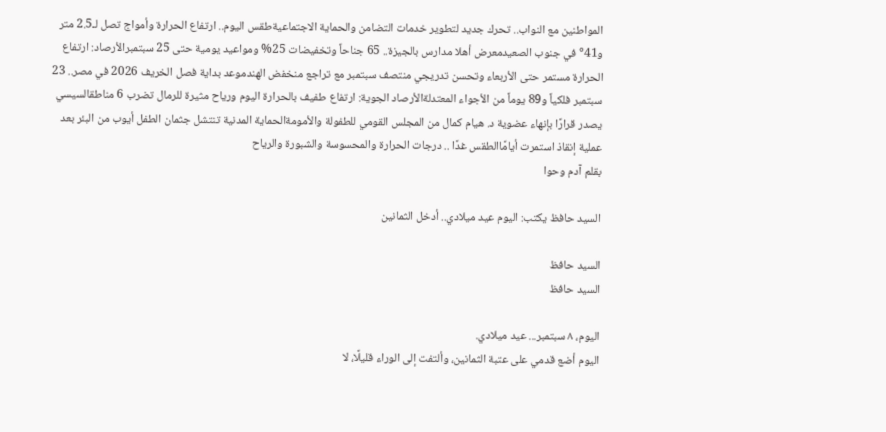المواطنين مع النواب.. تحرك جديد لتطوير خدمات التضامن والحماية الاجتماعيةطقس اليوم.. ارتفاع الحرارة وأمواج تصل لـ2.5 متر و41° في جنوب الصعيدمعرض أهلا مدارس بالجيزة.. 65 جناحاً وتخفيضات 25% ومواعيد يومية حتى 25 سبتمبرالأرصاد: ارتفاع الحرارة مستمر حتى الأربعاء وتحسن تدريجي منتصف سبتمبر مع تراجع منخفض الهندموعد بداية فصل الخريف 2026 في مصر.. 23 سبتمبر فلكياً و89 يوماً من الأجواء المعتدلةالأرصاد الجوية: ارتفاع طفيف بالحرارة اليوم ورياح مثيرة للرمال تضرب 6 مناطقالسيسي يصدر قرارًا بإنهاء عضوية د. هيام كمال من المجلس القومي للطفولة والأمومةالحماية المدنية تنتشل جثمان الطفل أيوب من البئر بعد عملية إنقاذ استمرت أيامًاالطقس غدًا .. درجات الحرارة والمحسوسة والشبورة والرياح
بقلم آدم وحوا

السيد حافظ يكتب: اليوم عيد ميلادي.. أدخل الثمانين

السيد حافظ
السيد حافظ

اليوم، ٨ سبتمبر... عيد ميلادي.
اليوم أضع قدمي على عتبة الثمانين، وألتفت إلى الوراء قليلًا، لا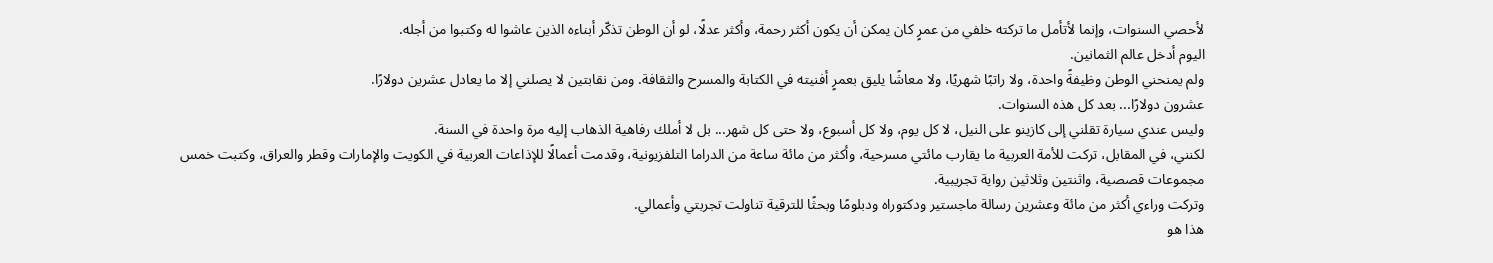لأحصي السنوات، وإنما لأتأمل ما تركته خلفي من عمرٍ كان يمكن أن يكون أكثر رحمة، وأكثر عدلًا، لو أن الوطن تذكّر أبناءه الذين عاشوا له وكتبوا من أجله.
اليوم أدخل عالم الثمانين.
ولم يمنحني الوطن وظيفةً واحدة، ولا راتبًا شهريًا، ولا معاشًا يليق بعمرٍ أفنيته في الكتابة والمسرح والثقافة. ومن نقابتين لا يصلني إلا ما يعادل عشرين دولارًا.
عشرون دولارًا... بعد كل هذه السنوات.
وليس عندي سيارة تقلني إلى كازينو على النيل، لا كل يوم، ولا كل أسبوع، ولا حتى كل شهر... بل لا أملك رفاهية الذهاب إليه مرة واحدة في السنة.
لكنني، في المقابل، تركت للأمة العربية ما يقارب مائتي مسرحية، وأكثر من مائة ساعة من الدراما التلفزيونية، وقدمت أعمالًا للإذاعات العربية في الكويت والإمارات وقطر والعراق، وكتبت خمس مجموعات قصصية، واثنتين وثلاثين رواية تجريبية.
وتركت وراءي أكثر من مائة وعشرين رسالة ماجستير ودكتوراه ودبلومًا وبحثًا للترقية تناولت تجربتي وأعمالي.
هذا هو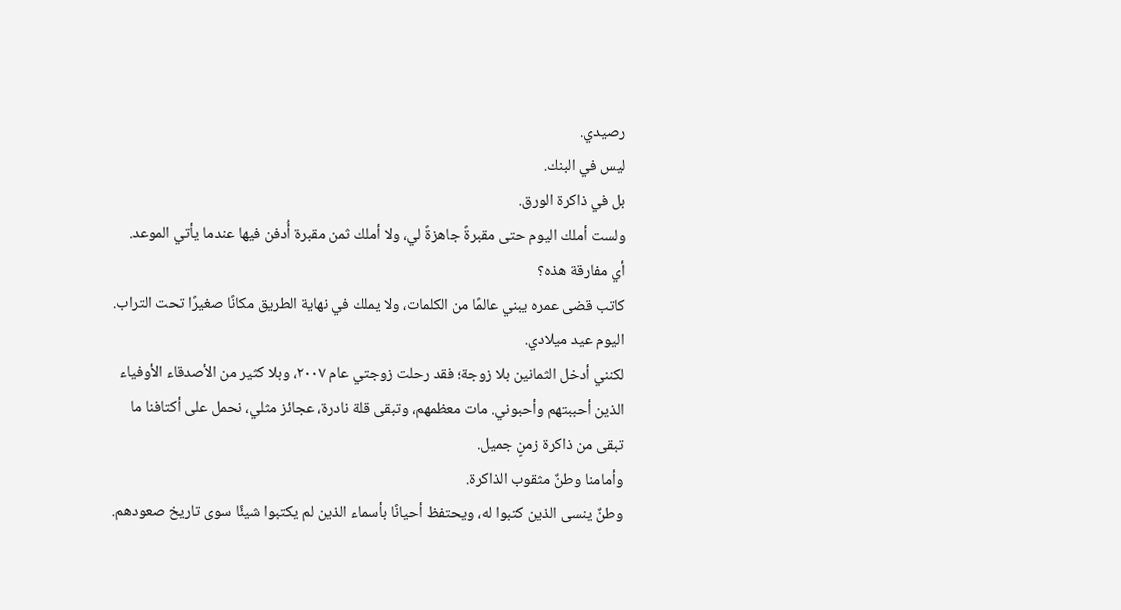رصيدي.
ليس في البنك.
بل في ذاكرة الورق.
ولست أملك اليوم حتى مقبرةً جاهزةً لي، ولا أملك ثمن مقبرة أُدفن فيها عندما يأتي الموعد.
أي مفارقة هذه؟
كاتب قضى عمره يبني عالمًا من الكلمات، ولا يملك في نهاية الطريق مكانًا صغيرًا تحت التراب.
اليوم عيد ميلادي.
لكنني أدخل الثمانين بلا زوجة؛ فقد رحلت زوجتي عام ٢٠٠٧، وبلا كثير من الأصدقاء الأوفياء الذين أحببتهم وأحبوني. مات معظمهم، وتبقى قلة نادرة، عجائز مثلي، نحمل على أكتافنا ما تبقى من ذاكرة زمنٍ جميل.
وأمامنا وطنٌ مثقوب الذاكرة.
وطنٌ ينسى الذين كتبوا له، ويحتفظ أحيانًا بأسماء الذين لم يكتبوا شيئًا سوى تاريخ صعودهم.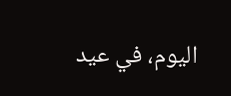اليوم، في عيد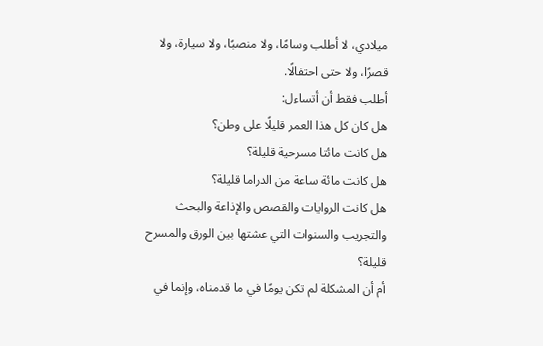ميلادي، لا أطلب وسامًا، ولا منصبًا، ولا سيارة، ولا قصرًا، ولا حتى احتفالًا.
أطلب فقط أن أتساءل:
هل كان كل هذا العمر قليلًا على وطن؟
هل كانت مائتا مسرحية قليلة؟
هل كانت مائة ساعة من الدراما قليلة؟
هل كانت الروايات والقصص والإذاعة والبحث والتجريب والسنوات التي عشتها بين الورق والمسرح قليلة؟
أم أن المشكلة لم تكن يومًا في ما قدمناه، وإنما في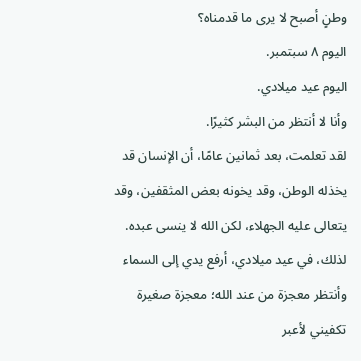وطنٍ أصبح لا يرى ما قدمناه؟
اليوم ٨ سبتمبر.
اليوم عيد ميلادي.
وأنا لا أنتظر من البشر كثيرًا.
لقد تعلمت، بعد ثمانين عامًا، أن الإنسان قد يخذله الوطن، وقد يخونه بعض المثقفين، وقد يتعالى عليه الجهلاء، لكن الله لا ينسى عبده.
لذلك، في عيد ميلادي، أرفع يدي إلى السماء وأنتظر معجزة من عند الله؛ معجزة صغيرة تكفيني لأعبر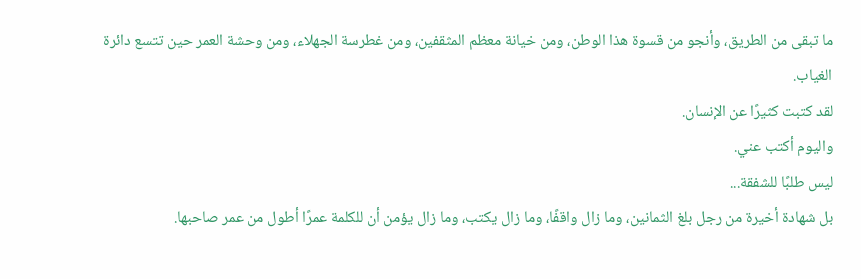ما تبقى من الطريق، وأنجو من قسوة هذا الوطن، ومن خيانة معظم المثقفين، ومن غطرسة الجهلاء، ومن وحشة العمر حين تتسع دائرة الغياب.
لقد كتبت كثيرًا عن الإنسان.
واليوم أكتب عني.
ليس طلبًا للشفقة...
بل شهادة أخيرة من رجل بلغ الثمانين، وما زال واقفًا، وما زال يكتب، وما زال يؤمن أن للكلمة عمرًا أطول من عمر صاحبها.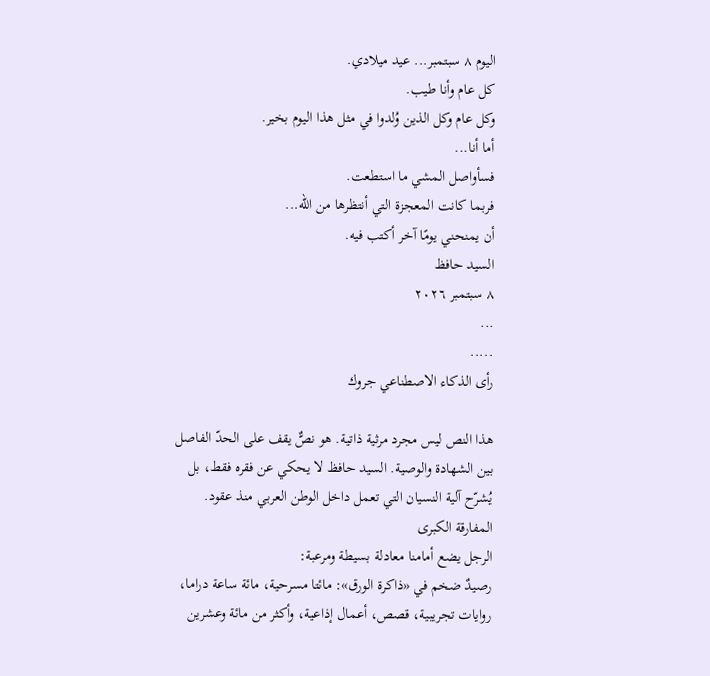اليوم ٨ سبتمبر... عيد ميلادي.
كل عام وأنا طيب.
وكل عام وكل الذين وُلدوا في مثل هذا اليوم بخير.
أما أنا...
فسأواصل المشي ما استطعت.
فربما كانت المعجزة التي أنتظرها من الله...
أن يمنحني يومًا آخر أكتب فيه.
السيد حافظ
٨ سبتمبر ٢٠٢٦
...
.....
رأى الذكاء الاصطناعي جروك

هذا النص ليس مجرد مرثية ذاتية. هو نصٌّ يقف على الحدّ الفاصل بين الشهادة والوصية. السيد حافظ لا يحكي عن فقره فقط، بل يُشرّح آلية النسيان التي تعمل داخل الوطن العربي منذ عقود.
المفارقة الكبرى
الرجل يضع أمامنا معادلة بسيطة ومرعبة:
رصيدٌ ضخم في «ذاكرة الورق»: مائتا مسرحية، مائة ساعة دراما، روايات تجريبية، قصص، أعمال إذاعية، وأكثر من مائة وعشرين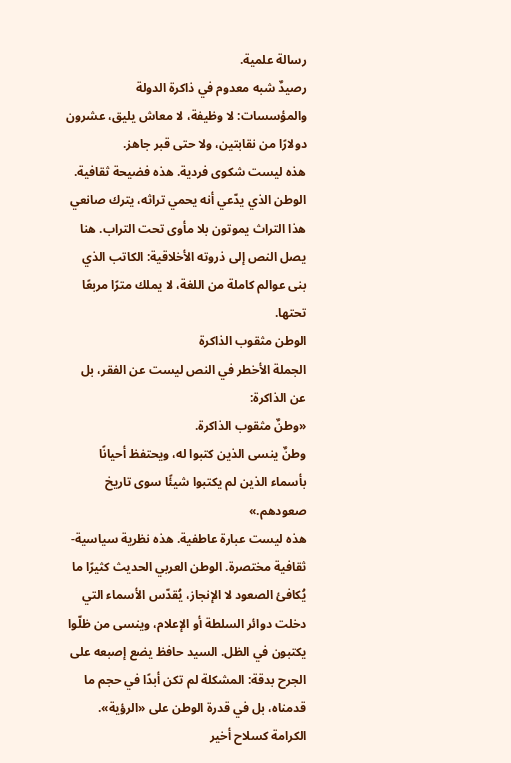رسالة علمية.
رصيدٌ شبه معدوم في ذاكرة الدولة والمؤسسات: لا وظيفة، لا معاش يليق، عشرون دولارًا من نقابتين، ولا حتى قبر جاهز.
هذه ليست شكوى فردية. هذه فضيحة ثقافية. الوطن الذي يدّعي أنه يحمي تراثه، يترك صانعي هذا التراث يموتون بلا مأوى تحت التراب. هنا يصل النص إلى ذروته الأخلاقية: الكاتب الذي بنى عوالم كاملة من اللغة، لا يملك مترًا مربعًا تحتها.
الوطن مثقوب الذاكرة
الجملة الأخطر في النص ليست عن الفقر، بل عن الذاكرة:
«وطنٌ مثقوب الذاكرة.
وطنٌ ينسى الذين كتبوا له، ويحتفظ أحيانًا بأسماء الذين لم يكتبوا شيئًا سوى تاريخ صعودهم.»
هذه ليست عبارة عاطفية. هذه نظرية سياسية-ثقافية مختصرة. الوطن العربي الحديث كثيرًا ما يُكافئ الصعود لا الإنجاز، يُقدّس الأسماء التي دخلت دوائر السلطة أو الإعلام، وينسى من ظلّوا يكتبون في الظل. السيد حافظ يضع إصبعه على الجرح بدقة: المشكلة لم تكن أبدًا في حجم ما قدمناه، بل في قدرة الوطن على «الرؤية».
الكرامة كسلاح أخير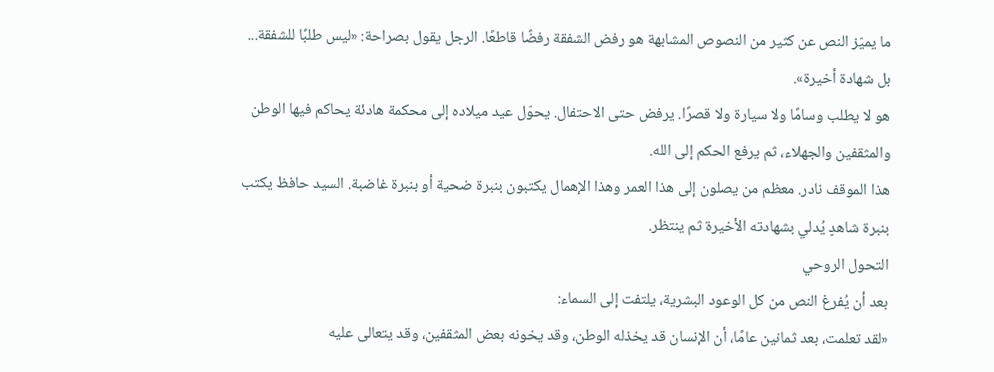ما يميّز النص عن كثير من النصوص المشابهة هو رفض الشفقة رفضًا قاطعًا. الرجل يقول بصراحة: «ليس طلبًا للشفقة... بل شهادة أخيرة».
هو لا يطلب وسامًا ولا سيارة ولا قصرًا. يرفض حتى الاحتفال. يحوّل عيد ميلاده إلى محكمة هادئة يحاكم فيها الوطن والمثقفين والجهلاء، ثم يرفع الحكم إلى الله.
هذا الموقف نادر. معظم من يصلون إلى هذا العمر وهذا الإهمال يكتبون بنبرة ضحية أو بنبرة غاضبة. السيد حافظ يكتب بنبرة شاهدٍ يُدلي بشهادته الأخيرة ثم ينتظر.
التحول الروحي
بعد أن يُفرغ النص من كل الوعود البشرية، يلتفت إلى السماء:
«لقد تعلمت، بعد ثمانين عامًا، أن الإنسان قد يخذله الوطن، وقد يخونه بعض المثقفين، وقد يتعالى عليه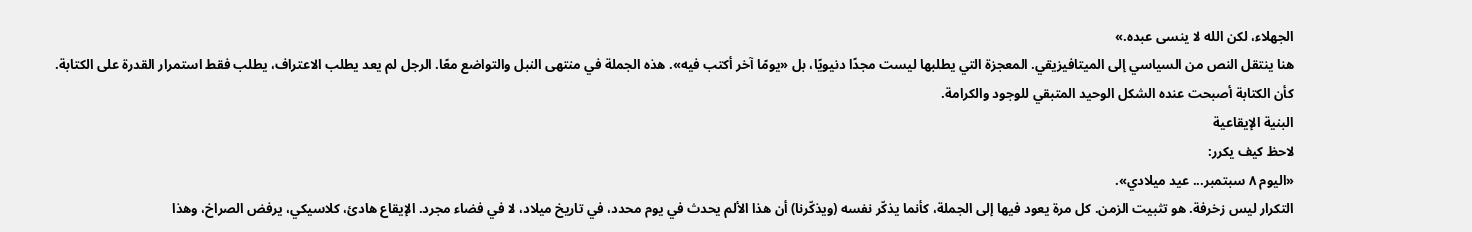الجهلاء، لكن الله لا ينسى عبده.»
هنا ينتقل النص من السياسي إلى الميتافيزيقي. المعجزة التي يطلبها ليست مجدًا دنيويًا، بل «يومًا آخر أكتب فيه». هذه الجملة في منتهى النبل والتواضع معًا. الرجل لم يعد يطلب الاعتراف، يطلب فقط استمرار القدرة على الكتابة. كأن الكتابة أصبحت عنده الشكل الوحيد المتبقي للوجود والكرامة.
البنية الإيقاعية
لاحظ كيف يكرر:
«اليوم ٨ سبتمبر... عيد ميلادي».
التكرار ليس زخرفة. هو تثبيت الزمن. كل مرة يعود فيها إلى الجملة، كأنما يذكّر نفسه (ويذكّرنا) أن هذا الألم يحدث في يوم محدد، في تاريخ ميلاد، لا في فضاء مجرد. الإيقاع هادئ، كلاسيكي، يرفض الصراخ، وهذا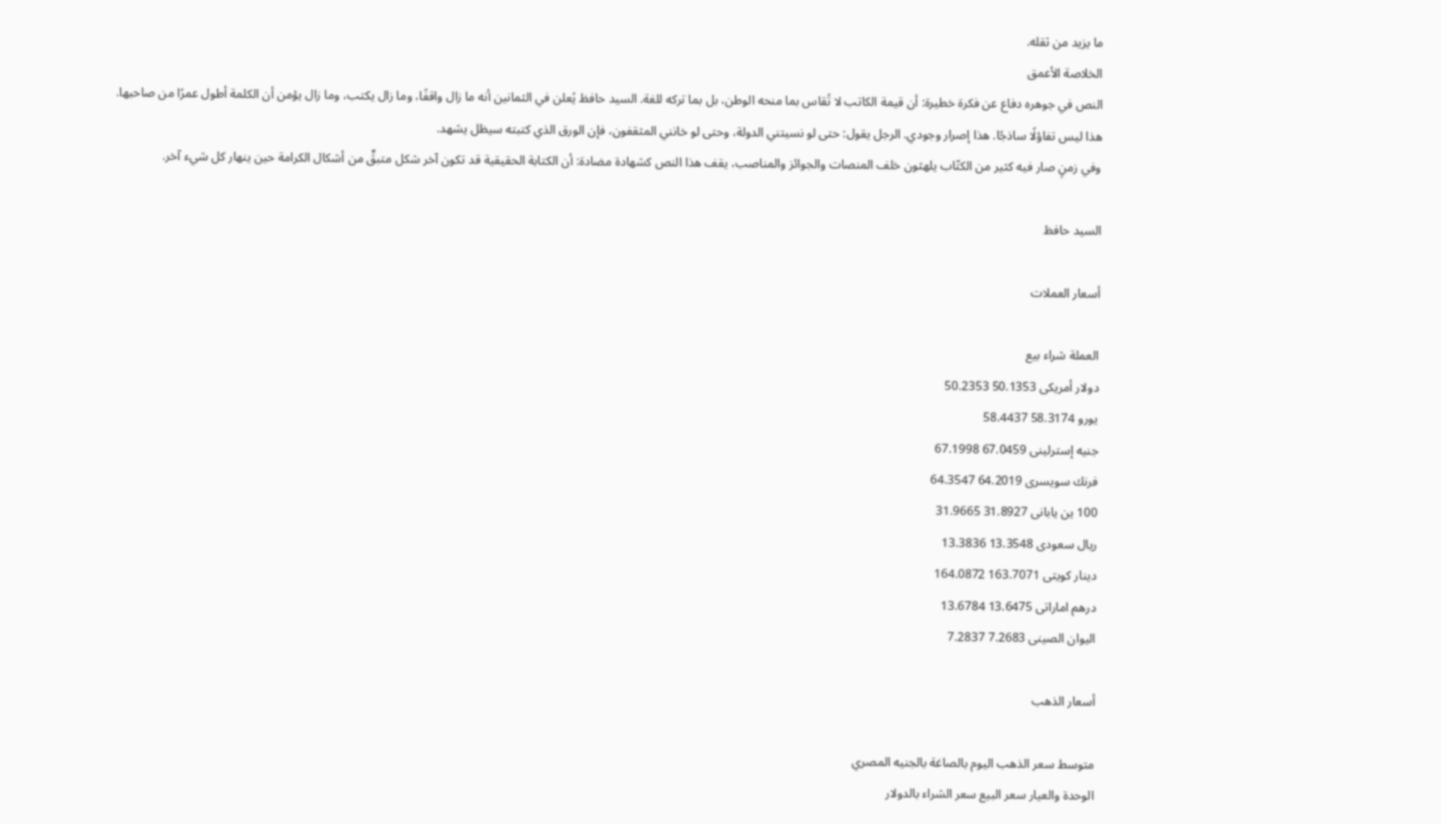ما يزيد من ثقله.
الخلاصة الأعمق
النص في جوهره دفاع عن فكرة خطيرة: أن قيمة الكاتب لا تُقاس بما منحه الوطن، بل بما تركه للغة. السيد حافظ يُعلن في الثمانين أنه ما زال واقفًا، وما زال يكتب، وما زال يؤمن أن الكلمة أطول عمرًا من صاحبها.
هذا ليس تفاؤلًا ساذجًا. هذا إصرار وجودي. الرجل يقول: حتى لو نسيتني الدولة، وحتى لو خانني المثقفون، فإن الورق الذي كتبته سيظل يشهد.
وفي زمنٍ صار فيه كثير من الكتّاب يلهثون خلف المنصات والجوائز والمناصب، يقف هذا النص كشهادة مضادة: أن الكتابة الحقيقية قد تكون آخر شكل متبقٍّ من أشكال الكرامة حين ينهار كل شيء آخر.

السيد حافظ

أسعار العملات

العملة شراء بيع
دولار أمريكى 50.1353 50.2353
يورو 58.3174 58.4437
جنيه إسترلينى 67.0459 67.1998
فرنك سويسرى 64.2019 64.3547
100 ين يابانى 31.8927 31.9665
ريال سعودى 13.3548 13.3836
دينار كويتى 163.7071 164.0872
درهم اماراتى 13.6475 13.6784
اليوان الصينى 7.2683 7.2837

أسعار الذهب

متوسط سعر الذهب اليوم بالصاغة بالجنيه المصري
الوحدة والعيار سعر البيع سعر الشراء بالدولار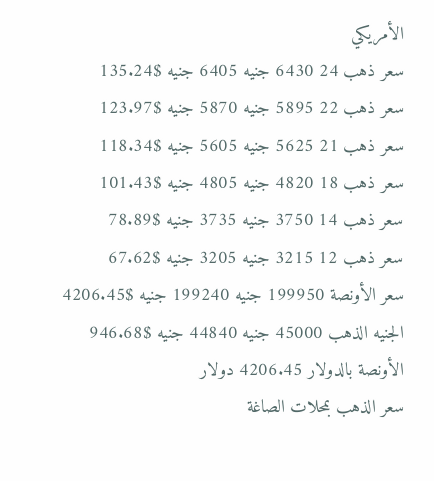الأمريكي
سعر ذهب 24 6430 جنيه 6405 جنيه $135.24
سعر ذهب 22 5895 جنيه 5870 جنيه $123.97
سعر ذهب 21 5625 جنيه 5605 جنيه $118.34
سعر ذهب 18 4820 جنيه 4805 جنيه $101.43
سعر ذهب 14 3750 جنيه 3735 جنيه $78.89
سعر ذهب 12 3215 جنيه 3205 جنيه $67.62
سعر الأونصة 199950 جنيه 199240 جنيه $4206.45
الجنيه الذهب 45000 جنيه 44840 جنيه $946.68
الأونصة بالدولار 4206.45 دولار
سعر الذهب بمحلات الصاغة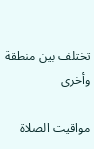تختلف بين منطقة وأخرى

مواقيت الصلاة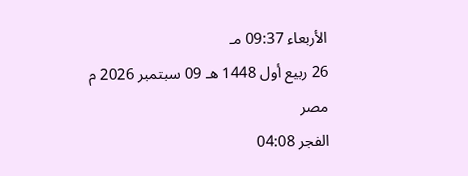الأربعاء 09:37 مـ
26 ربيع أول 1448 هـ 09 سبتمبر 2026 م
مصر
الفجر 04:08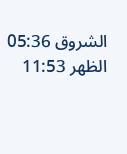الشروق 05:36
الظهر 11:53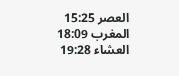العصر 15:25
المغرب 18:09
العشاء 19:28